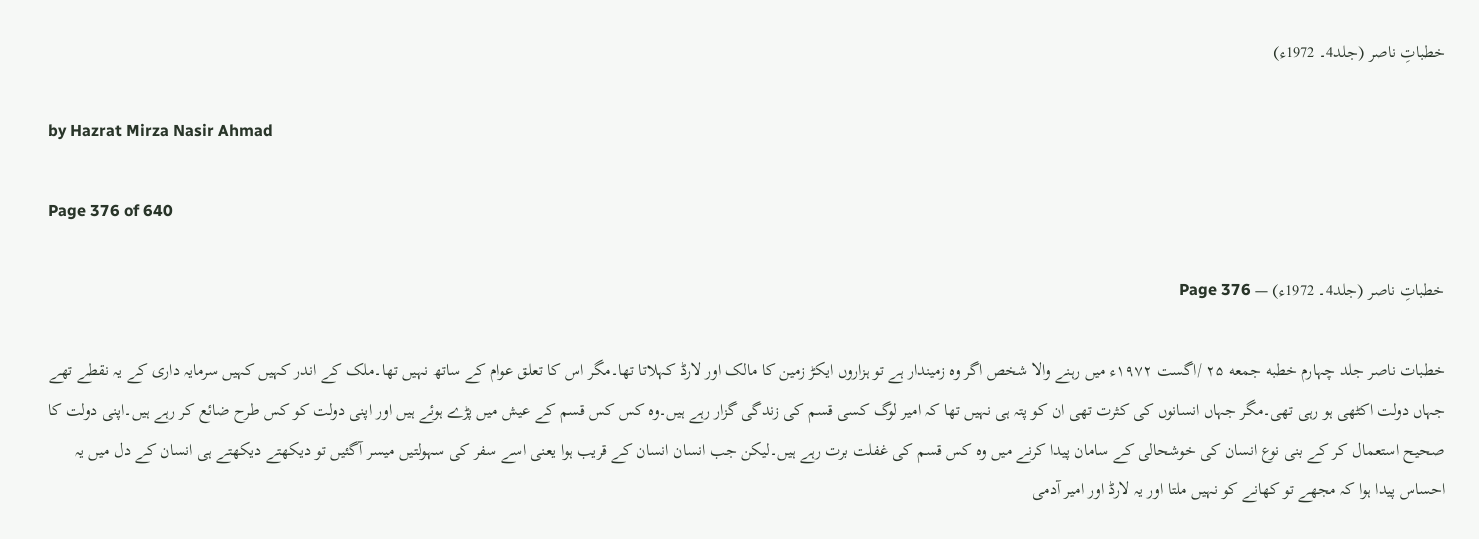خطباتِ ناصر (جلد4۔ 1972ء)

by Hazrat Mirza Nasir Ahmad

Page 376 of 640

خطباتِ ناصر (جلد4۔ 1972ء) — Page 376

خطبات ناصر جلد چہارم خطبه جمعه ۲۵ /اگست ۱۹۷۲ء میں رہنے والا شخص اگر وہ زمیندار ہے تو ہزاروں ایکڑ زمین کا مالک اور لارڈ کہلاتا تھا۔مگر اس کا تعلق عوام کے ساتھ نہیں تھا۔ملک کے اندر کہیں کہیں سرمایہ داری کے یہ نقطے تھے جہاں دولت اکٹھی ہو رہی تھی۔مگر جہاں انسانوں کی کثرت تھی ان کو پتہ ہی نہیں تھا کہ امیر لوگ کسی قسم کی زندگی گزار رہے ہیں۔وہ کس کس قسم کے عیش میں پڑے ہوئے ہیں اور اپنی دولت کو کس طرح ضائع کر رہے ہیں۔اپنی دولت کا صحیح استعمال کر کے بنی نوع انسان کی خوشحالی کے سامان پیدا کرنے میں وہ کس قسم کی غفلت برت رہے ہیں۔لیکن جب انسان انسان کے قریب ہوا یعنی اسے سفر کی سہولتیں میسر آگئیں تو دیکھتے دیکھتے ہی انسان کے دل میں یہ احساس پیدا ہوا کہ مجھے تو کھانے کو نہیں ملتا اور یہ لارڈ اور امیر آدمی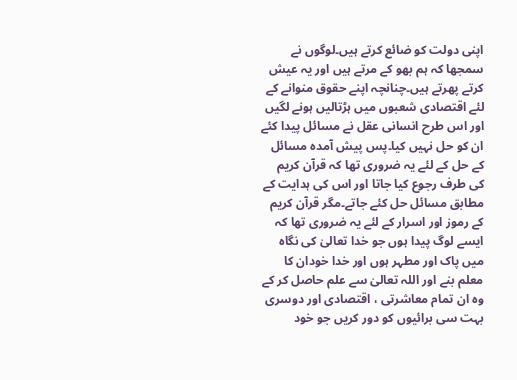اپنی دولت کو ضائع کرتے ہیں۔لوگوں نے سمجھا کہ ہم بھو کے مرتے ہیں اور یہ عیش کرتے پھرتے ہیں۔چنانچہ اپنے حقوق منوانے کے لئے اقتصادی شعبوں میں ہڑتالیں ہونے لگیں اور اس طرح انسانی عقل نے مسائل پیدا کئے ان کو حل نہیں کیا۔پس پیش آمدہ مسائل کے حل کے لئے یہ ضروری تھا کہ قرآن کریم کی طرف رجوع کیا جاتا اور اس کی ہدایت کے مطابق مسائل حل کئے جاتے۔مگر قرآن کریم کے رموز اور اسرار کے لئے یہ ضروری تھا کہ ایسے لوگ پیدا ہوں جو خدا تعالیٰ کی نگاہ میں پاک اور مطہر ہوں اور خدا خودان کا معلم بنے اور اللہ تعالیٰ سے علم حاصل کر کے وہ ان تمام معاشرتی ، اقتصادی اور دوسری بہت سی برائیوں کو دور کریں جو خود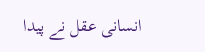انسانی عقل نے پیدا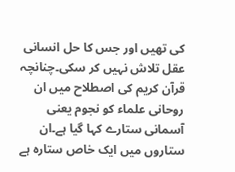کی تھیں اور جس کا حل انسانی عقل تلاش نہیں کر سکی۔چنانچہ قرآن کریم کی اصطلاح میں ان روحانی علماء کو نجوم یعنی آسمانی ستارے کہا گیا ہے۔ان ستاروں میں ایک خاص ستارہ ہے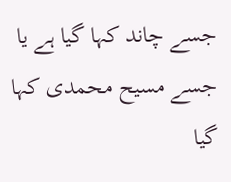جسے چاند کہا گیا ہے یا جسے مسیح محمدی کہا گیا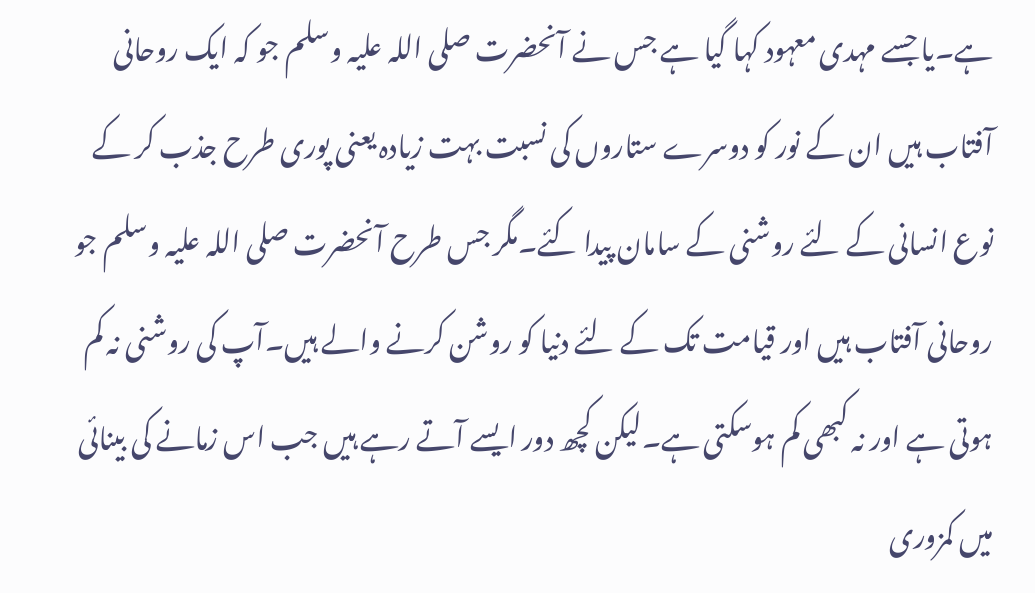ہے۔یا جسے مہدی معہود کہا گیا ہے جس نے آنحضرت صلی اللہ علیہ وسلم جو کہ ایک روحانی آفتاب ہیں ان کے نور کو دوسرے ستاروں کی نسبت بہت زیادہ یعنی پوری طرح جذب کر کے نوع انسانی کے لئے روشنی کے سامان پیدا کئے۔مگر جس طرح آنحضرت صلی اللہ علیہ وسلم جو روحانی آفتاب ہیں اور قیامت تک کے لئے دنیا کو روشن کرنے والے ہیں۔آپ کی روشنی نہ کم ہوتی ہے اور نہ کبھی کم ہوسکتی ہے۔لیکن کچھ دور ایسے آتے رہے ہیں جب اس زمانے کی بینائی میں کمزوری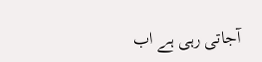آجاتی رہی ہے اب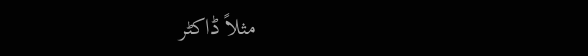مثلاً ڈاکٹر